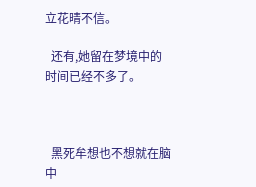立花晴不信。

  还有,她留在梦境中的时间已经不多了。



  黑死牟想也不想就在脑中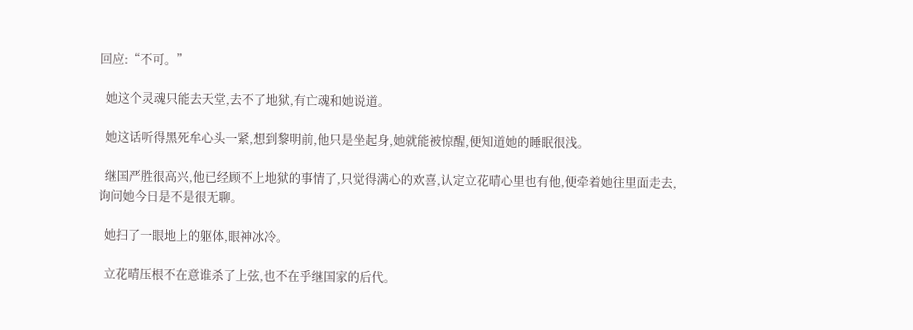回应:“不可。”

  她这个灵魂只能去天堂,去不了地狱,有亡魂和她说道。

  她这话听得黑死牟心头一紧,想到黎明前,他只是坐起身,她就能被惊醒,便知道她的睡眠很浅。

  继国严胜很高兴,他已经顾不上地狱的事情了,只觉得满心的欢喜,认定立花晴心里也有他,便牵着她往里面走去,询问她今日是不是很无聊。

  她扫了一眼地上的躯体,眼神冰冷。

  立花晴压根不在意谁杀了上弦,也不在乎继国家的后代。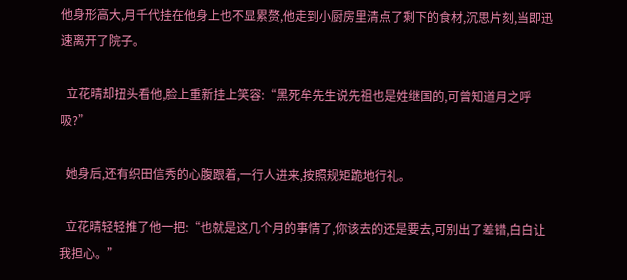他身形高大,月千代挂在他身上也不显累赘,他走到小厨房里清点了剩下的食材,沉思片刻,当即迅速离开了院子。

  立花晴却扭头看他,脸上重新挂上笑容:“黑死牟先生说先祖也是姓继国的,可曾知道月之呼吸?”

  她身后,还有织田信秀的心腹跟着,一行人进来,按照规矩跪地行礼。

  立花晴轻轻推了他一把:“也就是这几个月的事情了,你该去的还是要去,可别出了差错,白白让我担心。”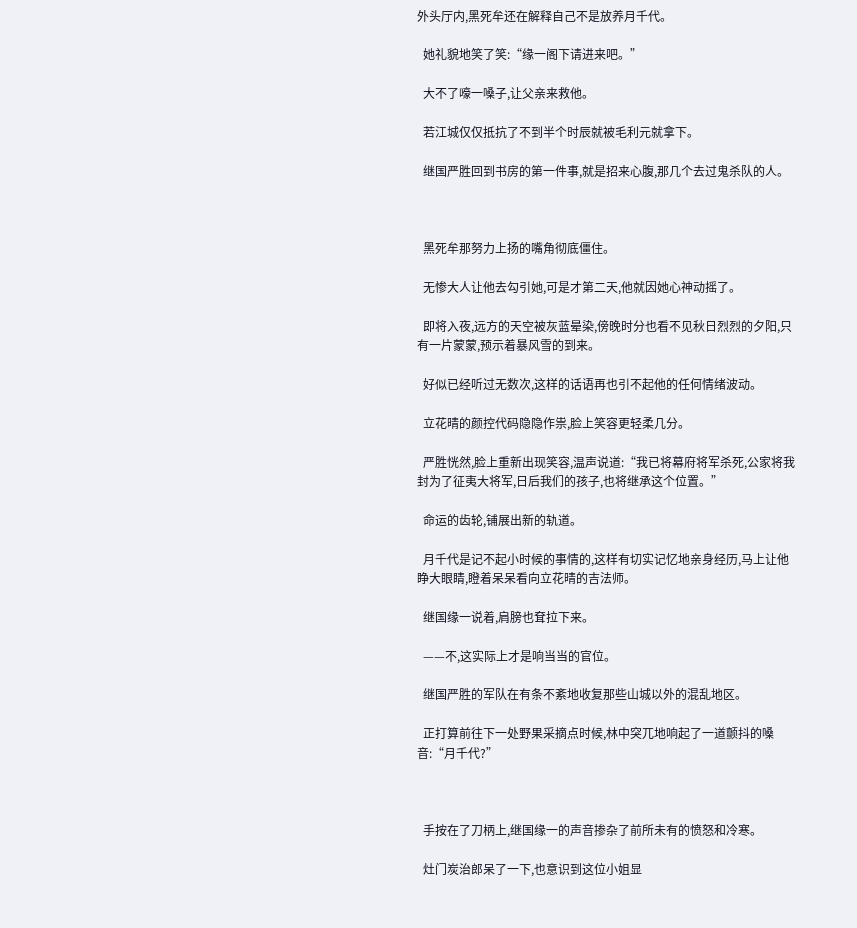外头厅内,黑死牟还在解释自己不是放养月千代。

  她礼貌地笑了笑:“缘一阁下请进来吧。”

  大不了嚎一嗓子,让父亲来救他。

  若江城仅仅抵抗了不到半个时辰就被毛利元就拿下。

  继国严胜回到书房的第一件事,就是招来心腹,那几个去过鬼杀队的人。



  黑死牟那努力上扬的嘴角彻底僵住。

  无惨大人让他去勾引她,可是才第二天,他就因她心神动摇了。

  即将入夜,远方的天空被灰蓝晕染,傍晚时分也看不见秋日烈烈的夕阳,只有一片蒙蒙,预示着暴风雪的到来。

  好似已经听过无数次,这样的话语再也引不起他的任何情绪波动。

  立花晴的颜控代码隐隐作祟,脸上笑容更轻柔几分。

  严胜恍然,脸上重新出现笑容,温声说道:“我已将幕府将军杀死,公家将我封为了征夷大将军,日后我们的孩子,也将继承这个位置。”

  命运的齿轮,铺展出新的轨道。

  月千代是记不起小时候的事情的,这样有切实记忆地亲身经历,马上让他睁大眼睛,瞪着呆呆看向立花晴的吉法师。

  继国缘一说着,肩膀也耷拉下来。

  ——不,这实际上才是响当当的官位。

  继国严胜的军队在有条不紊地收复那些山城以外的混乱地区。

  正打算前往下一处野果采摘点时候,林中突兀地响起了一道颤抖的嗓音:“月千代?”



  手按在了刀柄上,继国缘一的声音掺杂了前所未有的愤怒和冷寒。

  灶门炭治郎呆了一下,也意识到这位小姐显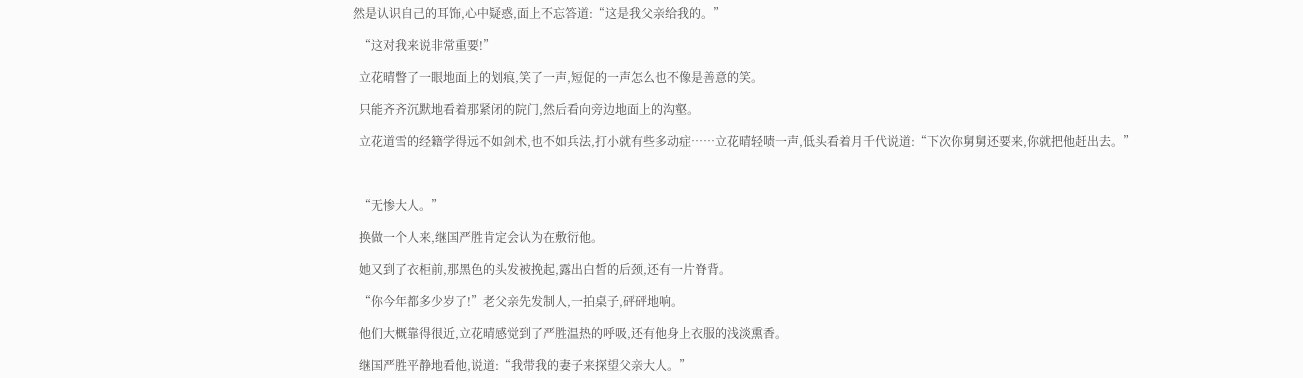然是认识自己的耳饰,心中疑惑,面上不忘答道:“这是我父亲给我的。”

  “这对我来说非常重要!”

  立花晴瞥了一眼地面上的划痕,笑了一声,短促的一声怎么也不像是善意的笑。

  只能齐齐沉默地看着那紧闭的院门,然后看向旁边地面上的沟壑。

  立花道雪的经籍学得远不如剑术,也不如兵法,打小就有些多动症……立花晴轻啧一声,低头看着月千代说道:“下次你舅舅还要来,你就把他赶出去。”



  “无惨大人。”

  换做一个人来,继国严胜肯定会认为在敷衍他。

  她又到了衣柜前,那黑色的头发被挽起,露出白皙的后颈,还有一片脊背。

  “你今年都多少岁了!”老父亲先发制人,一拍桌子,砰砰地响。

  他们大概靠得很近,立花晴感觉到了严胜温热的呼吸,还有他身上衣服的浅淡熏香。

  继国严胜平静地看他,说道:“我带我的妻子来探望父亲大人。”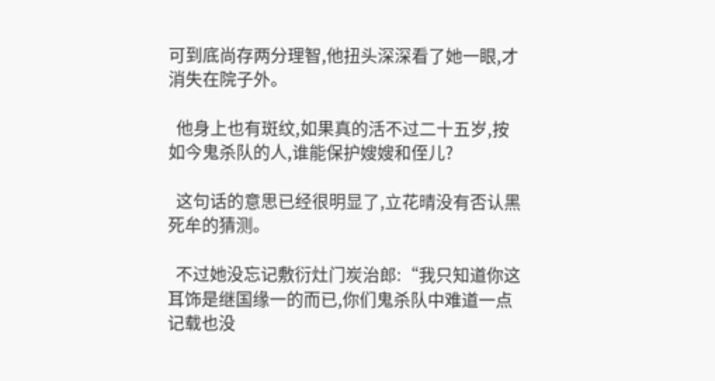可到底尚存两分理智,他扭头深深看了她一眼,才消失在院子外。

  他身上也有斑纹,如果真的活不过二十五岁,按如今鬼杀队的人,谁能保护嫂嫂和侄儿?

  这句话的意思已经很明显了,立花晴没有否认黑死牟的猜测。

  不过她没忘记敷衍灶门炭治郎:“我只知道你这耳饰是继国缘一的而已,你们鬼杀队中难道一点记载也没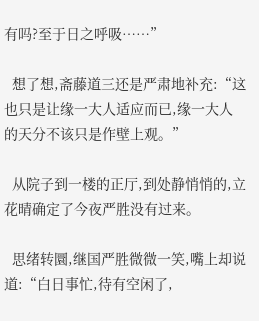有吗?至于日之呼吸……”

  想了想,斋藤道三还是严肃地补充:“这也只是让缘一大人适应而已,缘一大人的天分不该只是作壁上观。”

  从院子到一楼的正厅,到处静悄悄的,立花晴确定了今夜严胜没有过来。

  思绪转圜,继国严胜微微一笑,嘴上却说道:“白日事忙,待有空闲了,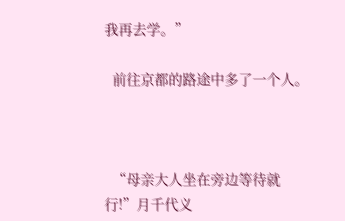我再去学。”

  前往京都的路途中多了一个人。



  “母亲大人坐在旁边等待就行!”月千代义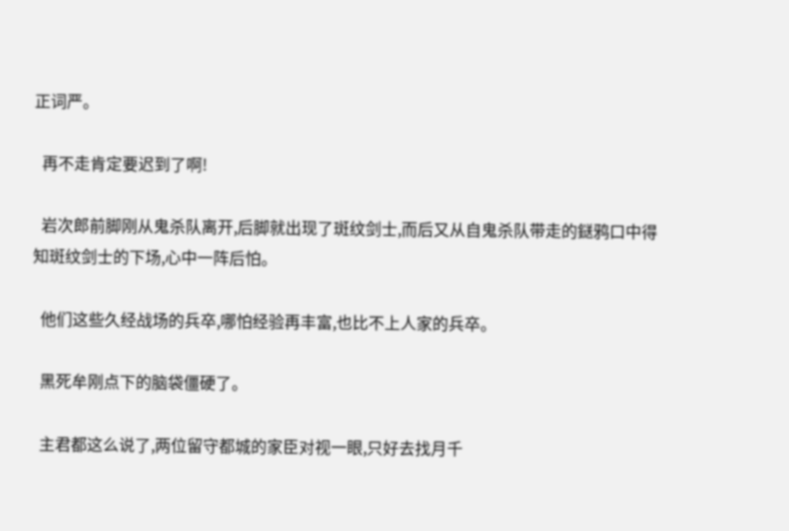正词严。

  再不走肯定要迟到了啊!

  岩次郎前脚刚从鬼杀队离开,后脚就出现了斑纹剑士,而后又从自鬼杀队带走的鎹鸦口中得知斑纹剑士的下场,心中一阵后怕。

  他们这些久经战场的兵卒,哪怕经验再丰富,也比不上人家的兵卒。

  黑死牟刚点下的脑袋僵硬了。

  主君都这么说了,两位留守都城的家臣对视一眼,只好去找月千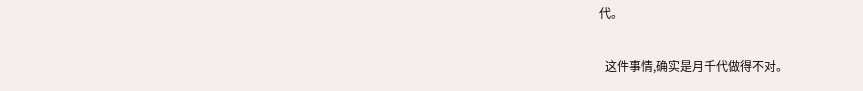代。

  这件事情,确实是月千代做得不对。